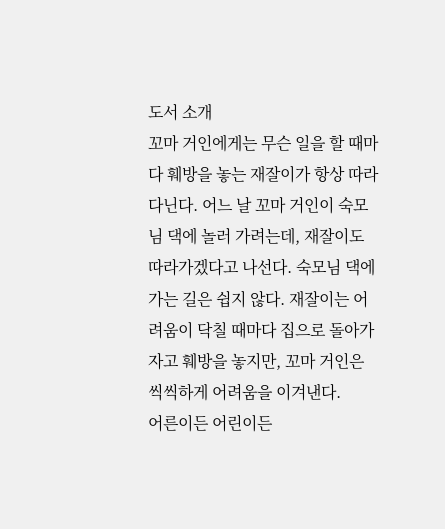도서 소개
꼬마 거인에게는 무슨 일을 할 때마다 훼방을 놓는 재잘이가 항상 따라다닌다. 어느 날 꼬마 거인이 숙모님 댁에 놀러 가려는데, 재잘이도 따라가겠다고 나선다. 숙모님 댁에 가는 길은 쉽지 않다. 재잘이는 어려움이 닥칠 때마다 집으로 돌아가자고 훼방을 놓지만, 꼬마 거인은 씩씩하게 어려움을 이겨낸다.
어른이든 어린이든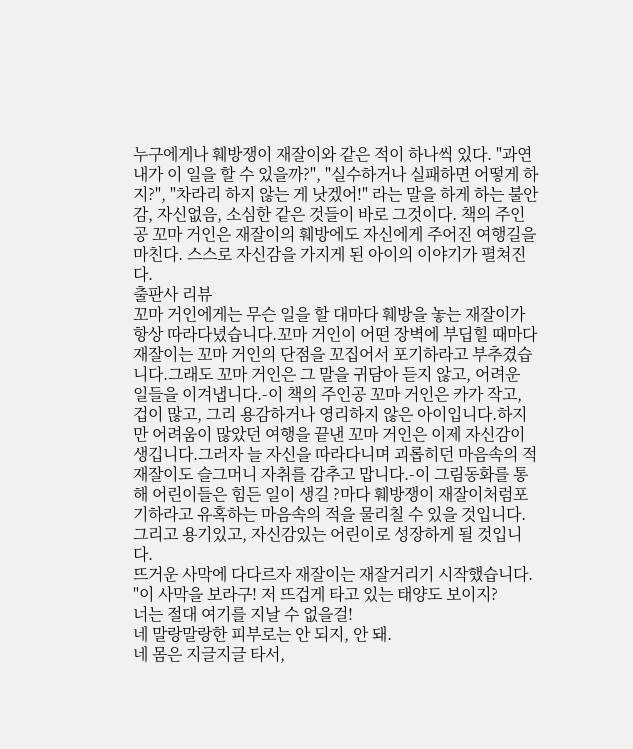누구에게나 훼방쟁이 재잘이와 같은 적이 하나씩 있다. "과연 내가 이 일을 할 수 있을까?", "실수하거나 실패하면 어떻게 하지?", "차라리 하지 않는 게 낫겠어!" 라는 말을 하게 하는 불안감, 자신없음, 소심한 같은 것들이 바로 그것이다. 책의 주인공 꼬마 거인은 재잘이의 훼방에도 자신에게 주어진 여행길을 마친다. 스스로 자신감을 가지게 된 아이의 이야기가 펼쳐진다.
출판사 리뷰
꼬마 거인에게는 무슨 일을 할 대마다 훼방을 놓는 재잘이가 항상 따라다녔습니다.꼬마 거인이 어떤 장벽에 부딥힐 때마다 재잘이는 꼬마 거인의 단점을 꼬집어서 포기하라고 부추겼습니다.그래도 꼬마 거인은 그 말을 귀담아 듣지 않고, 어려운 일들을 이겨냅니다.-이 책의 주인공 꼬마 거인은 카가 작고, 겁이 많고, 그리 용감하거나 영리하지 않은 아이입니다.하지만 어려움이 많았던 여행을 끝낸 꼬마 거인은 이제 자신감이 생깁니다.그러자 늘 자신을 따라다니며 괴롭히던 마음속의 적 재잘이도 슬그머니 자취를 감추고 맙니다.-이 그림동화를 통해 어린이들은 힘든 일이 생길 ?마다 훼방쟁이 재잘이처럼포기하라고 유혹하는 마음속의 적을 물리칠 수 있을 것입니다.그리고 용기있고, 자신감있는 어린이로 성장하게 될 것입니다.
뜨거운 사막에 다다르자 재잘이는 재잘거리기 시작했습니다.
"이 사막을 보라구! 저 뜨겁게 타고 있는 태양도 보이지?
너는 절대 여기를 지날 수 없을걸!
네 말랑말랑한 피부로는 안 되지, 안 돼.
네 몸은 지글지글 타서,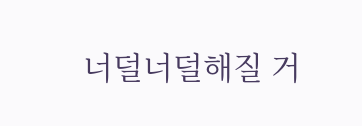너덜너덜해질 거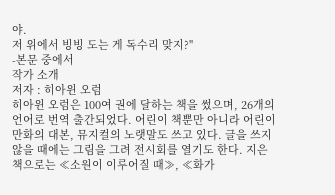야.
저 위에서 빙빙 도는 게 독수리 맞지?"
-본문 중에서
작가 소개
저자 : 히아윈 오럼
히아윈 오럼은 100여 권에 달하는 책을 썼으며, 26개의 언어로 번역 출간되었다. 어린이 책뿐만 아니라 어린이 만화의 대본, 뮤지컬의 노랫말도 쓰고 있다. 글을 쓰지 않을 때에는 그림을 그려 전시회를 열기도 한다. 지은 책으로는 ≪소원이 이루어질 때≫, ≪화가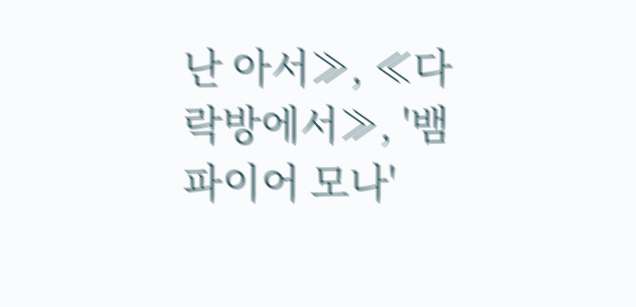난 아서≫, ≪다락방에서≫, '뱀파이어 모나'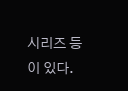시리즈 등이 있다.